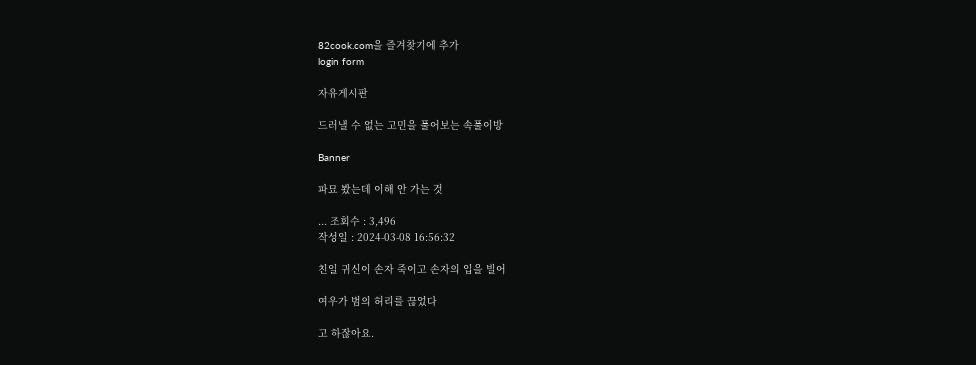82cook.com을 즐겨찾기에 추가
login form

자유게시판

드러낼 수 없는 고민을 풀어보는 속풀이방

Banner

파묘 봤는데 이해 안 가는 것

... 조회수 : 3,496
작성일 : 2024-03-08 16:56:32

친일 귀신이 손자 죽이고 손자의 입을 빌어

여우가 범의 허리를 끊었다

고 하잖아요.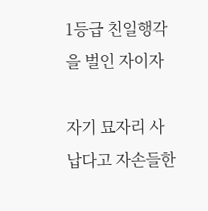1등급 친일행각을 벌인 자이자

자기 묘자리 사납다고 자손들한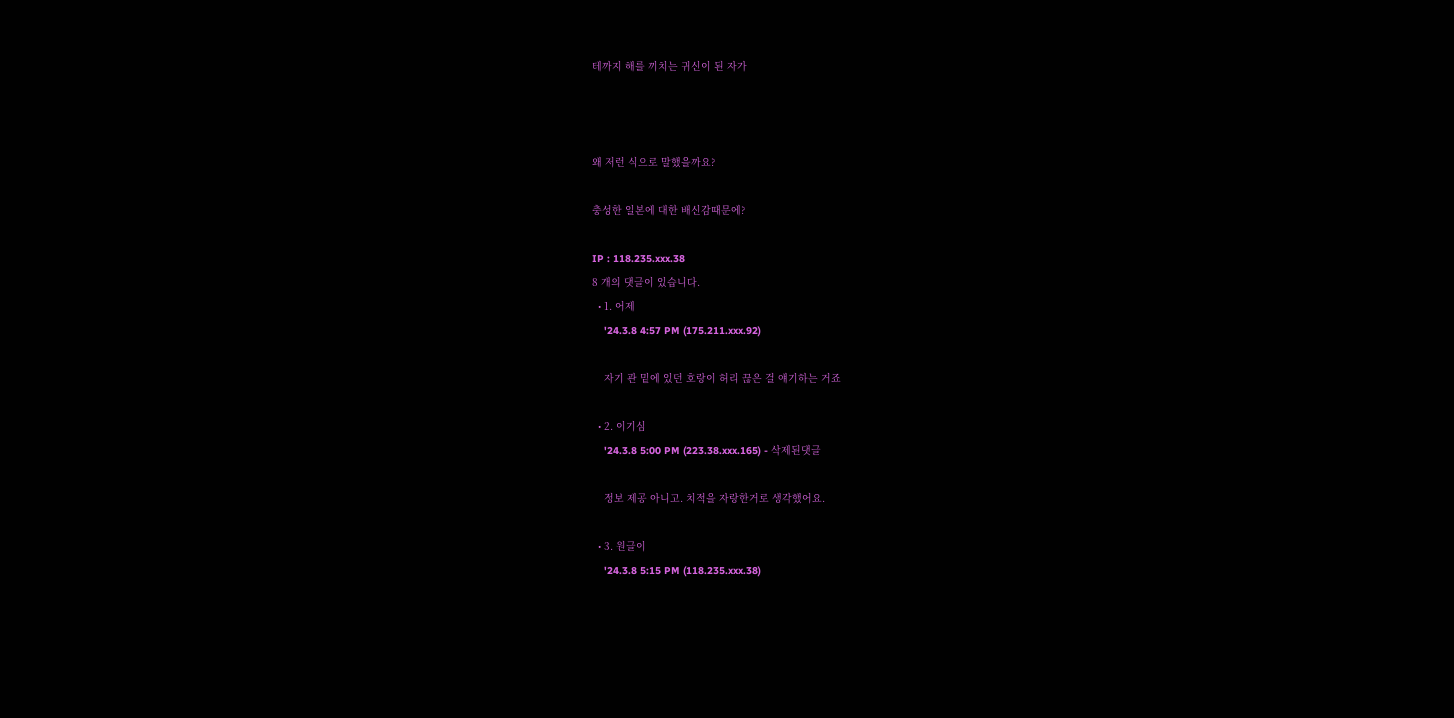테까지 해를 끼치는 귀신이 된 자가



왜 저런 식으로 말했을까요?

충성한 일본에 대한 배신감때문에?

IP : 118.235.xxx.38
8 개의 댓글이 있습니다.
  • 1. 어제
    '24.3.8 4:57 PM (175.211.xxx.92)

    자기 관 밑에 있던 호랑이 허리 끊은 걸 얘기하는 거죠

  • 2. 이기심
    '24.3.8 5:00 PM (223.38.xxx.165) - 삭제된댓글

    정보 제공 아니고. 치적을 자랑한거로 생각했어요.

  • 3. 원글이
    '24.3.8 5:15 PM (118.235.xxx.38)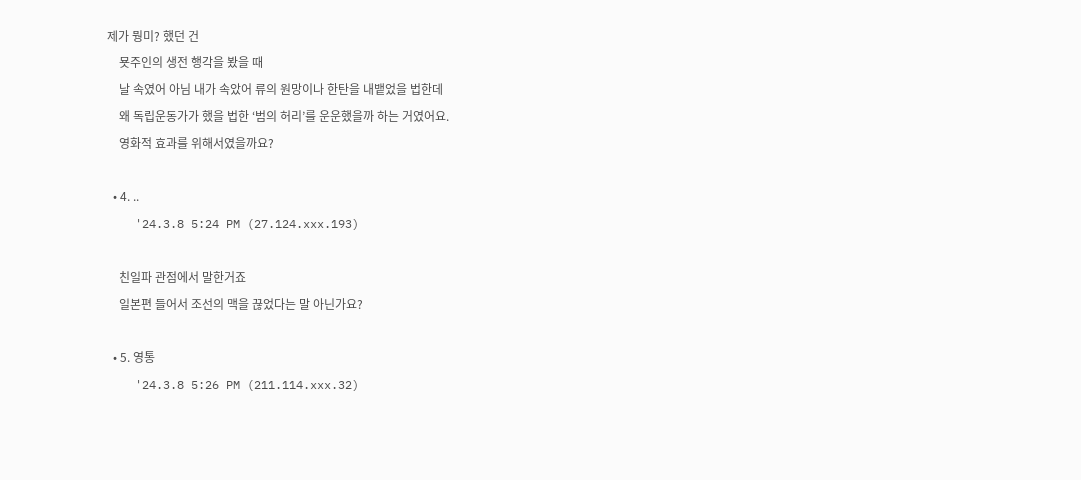제가 뭥미? 했던 건
    묫주인의 생전 행각을 봤을 때
    날 속였어 아님 내가 속았어 류의 원망이나 한탄을 내뱉었을 법한데
    왜 독립운동가가 했을 법한 ‘범의 허리’를 운운했을까 하는 거였어요.
    영화적 효과를 위해서였을까요?

  • 4. ..
    '24.3.8 5:24 PM (27.124.xxx.193)

    친일파 관점에서 말한거죠
    일본편 들어서 조선의 맥을 끊었다는 말 아닌가요?

  • 5. 영통
    '24.3.8 5:26 PM (211.114.xxx.32)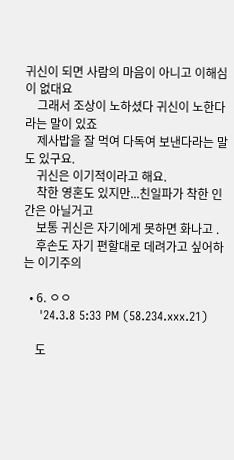귀신이 되면 사람의 마음이 아니고 이해심이 없대요
    그래서 조상이 노하셨다 귀신이 노한다라는 말이 있죠
    제사밥을 잘 먹여 다독여 보낸다라는 말도 있구요.
    귀신은 이기적이라고 해요.
    착한 영혼도 있지만...친일파가 착한 인간은 아닐거고
    보통 귀신은 자기에게 못하면 화나고 .
    후손도 자기 편할대로 데려가고 싶어하는 이기주의

  • 6. ㅇㅇ
    '24.3.8 5:33 PM (58.234.xxx.21)

    도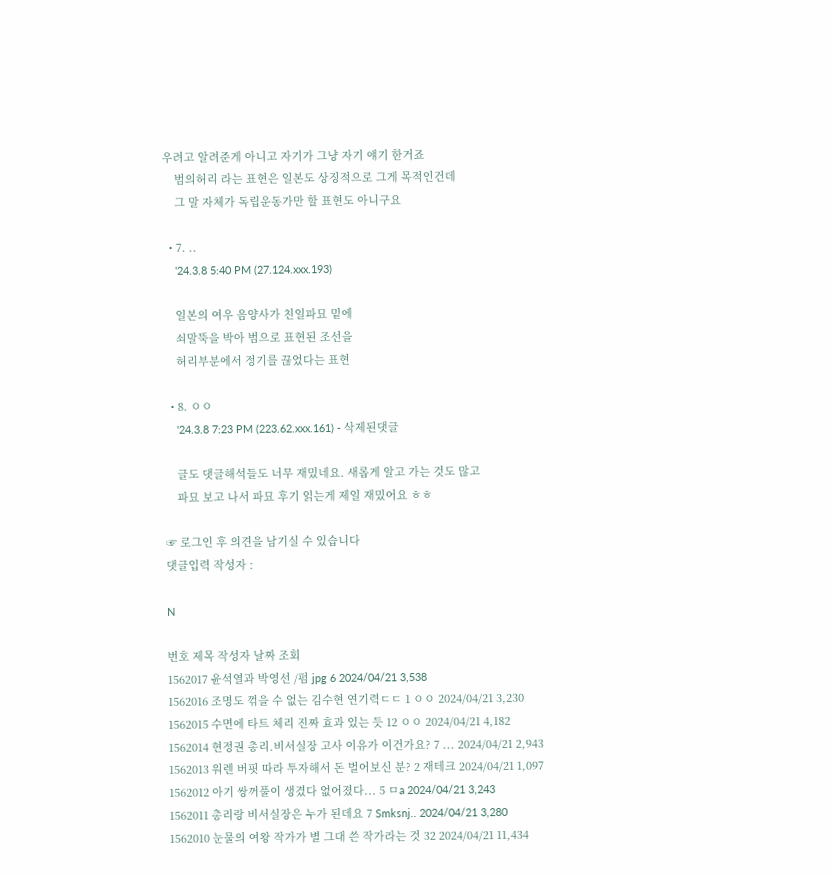우려고 알려준게 아니고 자기가 그냥 자기 얘기 한거죠
    범의허리 라는 표현은 일본도 상징적으로 그게 목적인건데
    그 말 자체가 독립운동가만 할 표현도 아니구요

  • 7. ..
    '24.3.8 5:40 PM (27.124.xxx.193)

    일본의 여우 음양사가 친일파묘 밑에
    쇠말뚝을 박아 범으로 표현된 조선을
    허리부분에서 정기를 끊었다는 표현

  • 8. ㅇㅇ
    '24.3.8 7:23 PM (223.62.xxx.161) - 삭제된댓글

    글도 댓글해석들도 너무 재밌네요. 새롭게 알고 가는 것도 많고
    파묘 보고 나서 파묘 후기 읽는게 제일 재밌어요 ㅎㅎ

☞ 로그인 후 의견을 남기실 수 있습니다
댓글입력 작성자 :

N

번호 제목 작성자 날짜 조회
1562017 윤석열과 박영선 /펌 jpg 6 2024/04/21 3,538
1562016 조명도 꺾을 수 없는 김수현 연기력ㄷㄷ 1 ㅇㅇ 2024/04/21 3,230
1562015 수면에 타트 체리 진짜 효과 있는 듯 12 ㅇㅇ 2024/04/21 4,182
1562014 현정권 총리.비서실장 고사 이유가 이건가요? 7 ... 2024/04/21 2,943
1562013 워렌 버핏 따라 투자해서 돈 벌어보신 분? 2 재테크 2024/04/21 1,097
1562012 아기 쌍꺼풀이 생겼다 없어졌다... 5 ㅁa 2024/04/21 3,243
1562011 총리랑 비서실장은 누가 된데요 7 Smksnj.. 2024/04/21 3,280
1562010 눈물의 여왕 작가가 별 그대 쓴 작가라는 것 32 2024/04/21 11,434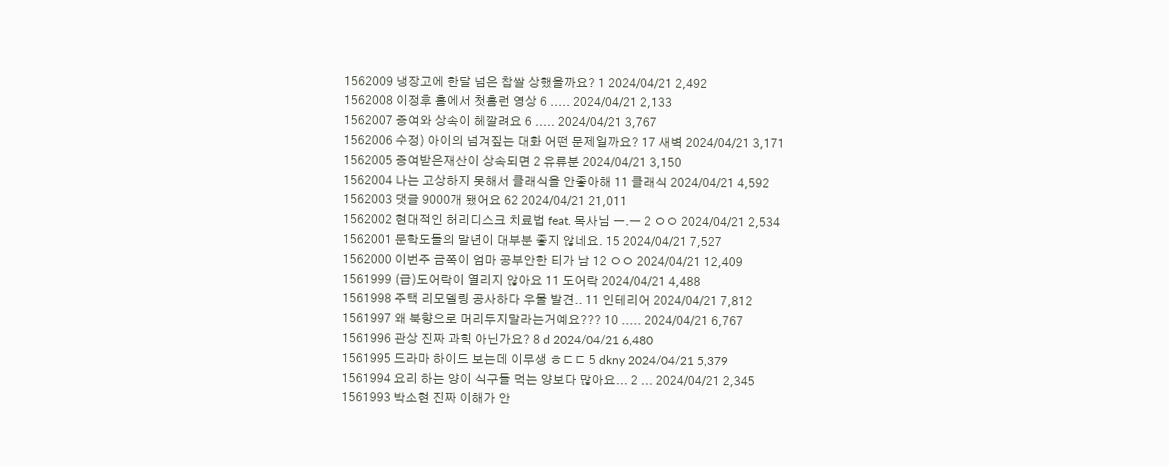1562009 냉장고에 한달 넘은 찹쌀 상했을까요? 1 2024/04/21 2,492
1562008 이정후 홈에서 첫홈런 영상 6 ..... 2024/04/21 2,133
1562007 증여와 상속이 헤깔려요 6 ..... 2024/04/21 3,767
1562006 수정) 아이의 넘겨짚는 대화 어떤 문제일까요? 17 새벽 2024/04/21 3,171
1562005 증여받은재산이 상속되면 2 유류분 2024/04/21 3,150
1562004 나는 고상하지 못해서 클래식을 안좋아해 11 클래식 2024/04/21 4,592
1562003 댓글 9000개 됐어요 62 2024/04/21 21,011
1562002 현대적인 허리디스크 치료법 feat. 목사님 ㅡ.ㅡ 2 ㅇㅇ 2024/04/21 2,534
1562001 문학도들의 말년이 대부분 좋지 않네요. 15 2024/04/21 7,527
1562000 이번주 금쪽이 엄마 공부안한 티가 남 12 ㅇㅇ 2024/04/21 12,409
1561999 (급)도어락이 열리지 않아요 11 도어락 2024/04/21 4,488
1561998 주택 리모델링 공사하다 우물 발견.. 11 인테리어 2024/04/21 7,812
1561997 왜 북향으로 머리두지말라는거예요??? 10 ..... 2024/04/21 6,767
1561996 관상 진짜 과힉 아닌가요? 8 d 2024/04/21 6,480
1561995 드라마 하이드 보는데 이무생 ㅎㄷㄷ 5 dkny 2024/04/21 5,379
1561994 요리 하는 양이 식구들 먹는 양보다 많아요... 2 ... 2024/04/21 2,345
1561993 박소현 진짜 이해가 안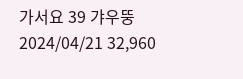가서요 39 갸우뚱 2024/04/21 32,960